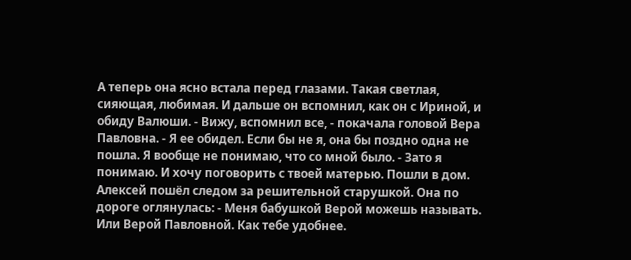А теперь она ясно встала перед глазами. Такая светлая, сияющая, любимая. И дальше он вспомнил, как он с Ириной, и обиду Валюши. - Вижу, вспомнил все, - покачала головой Вера Павловна. - Я ее обидел. Если бы не я, она бы поздно одна не пошла. Я вообще не понимаю, что со мной было. - Зато я понимаю. И хочу поговорить с твоей матерью. Пошли в дом. Алексей пошёл следом за решительной старушкой. Она по дороге оглянулась: - Меня бабушкой Верой можешь называть. Или Верой Павловной. Как тебе удобнее.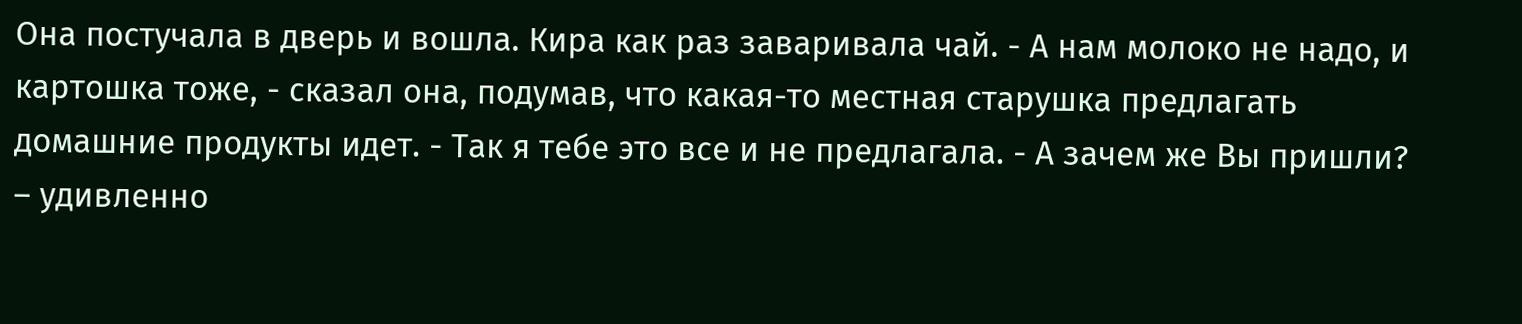Она постучала в дверь и вошла. Кира как раз заваривала чай. - А нам молоко не надо, и картошка тоже, - сказал она, подумав, что какая-то местная старушка предлагать домашние продукты идет. - Так я тебе это все и не предлагала. - А зачем же Вы пришли? – удивленно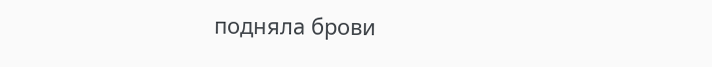подняла брови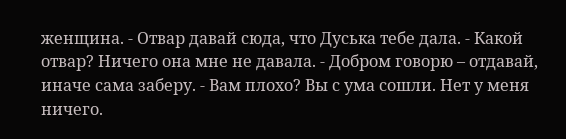женщина. - Отвар давай сюда, что Дуська тебе дала. - Какой отвар? Ничего она мне не давала. - Добром говорю – отдавай, иначе сама заберу. - Вам плохо? Вы с ума сошли. Нет у меня ничего.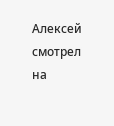Алексей смотрел на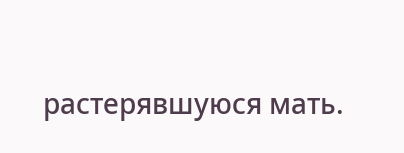растерявшуюся мать.